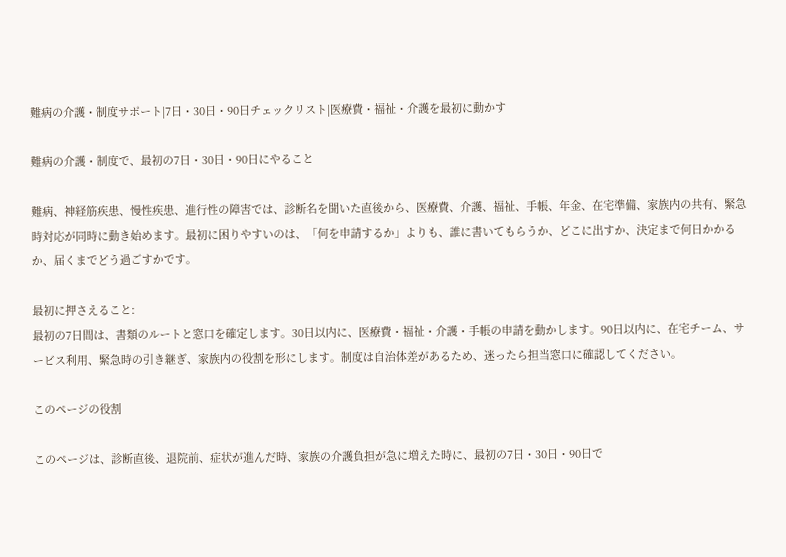難病の介護・制度サポート|7日・30日・90日チェックリスト|医療費・福祉・介護を最初に動かす

難病の介護・制度で、最初の7日・30日・90日にやること

難病、神経筋疾患、慢性疾患、進行性の障害では、診断名を聞いた直後から、医療費、介護、福祉、手帳、年金、在宅準備、家族内の共有、緊急時対応が同時に動き始めます。最初に困りやすいのは、「何を申請するか」よりも、誰に書いてもらうか、どこに出すか、決定まで何日かかるか、届くまでどう過ごすかです。

最初に押さえること:
最初の7日間は、書類のルートと窓口を確定します。30日以内に、医療費・福祉・介護・手帳の申請を動かします。90日以内に、在宅チーム、サービス利用、緊急時の引き継ぎ、家族内の役割を形にします。制度は自治体差があるため、迷ったら担当窓口に確認してください。

このページの役割

このページは、診断直後、退院前、症状が進んだ時、家族の介護負担が急に増えた時に、最初の7日・30日・90日で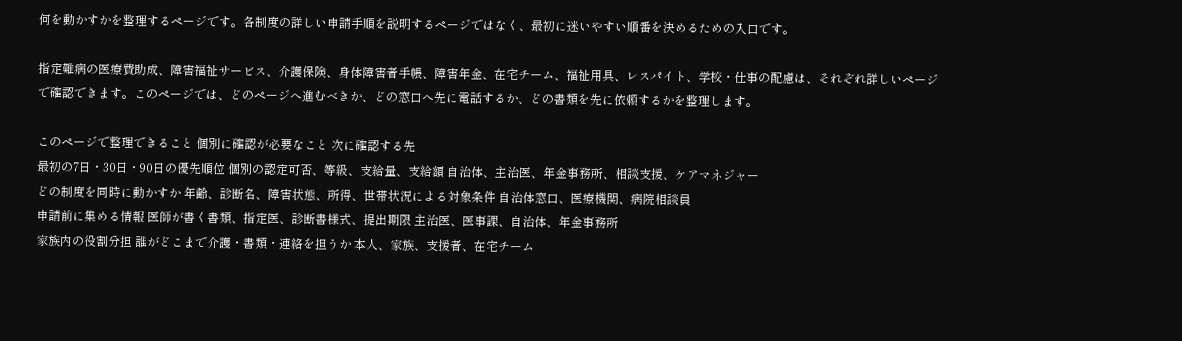何を動かすかを整理するページです。各制度の詳しい申請手順を説明するページではなく、最初に迷いやすい順番を決めるための入口です。

指定難病の医療費助成、障害福祉サービス、介護保険、身体障害者手帳、障害年金、在宅チーム、福祉用具、レスパイト、学校・仕事の配慮は、それぞれ詳しいページで確認できます。このページでは、どのページへ進むべきか、どの窓口へ先に電話するか、どの書類を先に依頼するかを整理します。

このページで整理できること 個別に確認が必要なこと 次に確認する先
最初の7日・30日・90日の優先順位 個別の認定可否、等級、支給量、支給額 自治体、主治医、年金事務所、相談支援、ケアマネジャー
どの制度を同時に動かすか 年齢、診断名、障害状態、所得、世帯状況による対象条件 自治体窓口、医療機関、病院相談員
申請前に集める情報 医師が書く書類、指定医、診断書様式、提出期限 主治医、医事課、自治体、年金事務所
家族内の役割分担 誰がどこまで介護・書類・連絡を担うか 本人、家族、支援者、在宅チーム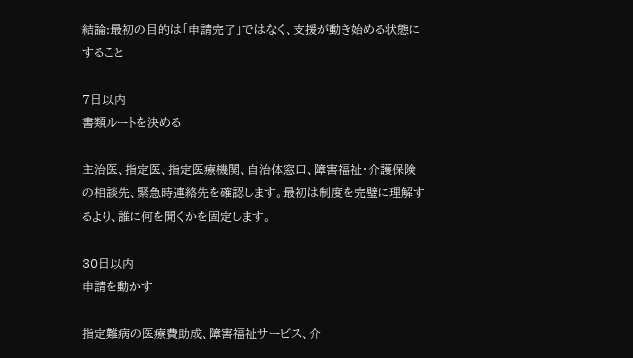結論:最初の目的は「申請完了」ではなく、支援が動き始める状態にすること

7日以内
書類ルートを決める

主治医、指定医、指定医療機関、自治体窓口、障害福祉・介護保険の相談先、緊急時連絡先を確認します。最初は制度を完璧に理解するより、誰に何を聞くかを固定します。

30日以内
申請を動かす

指定難病の医療費助成、障害福祉サービス、介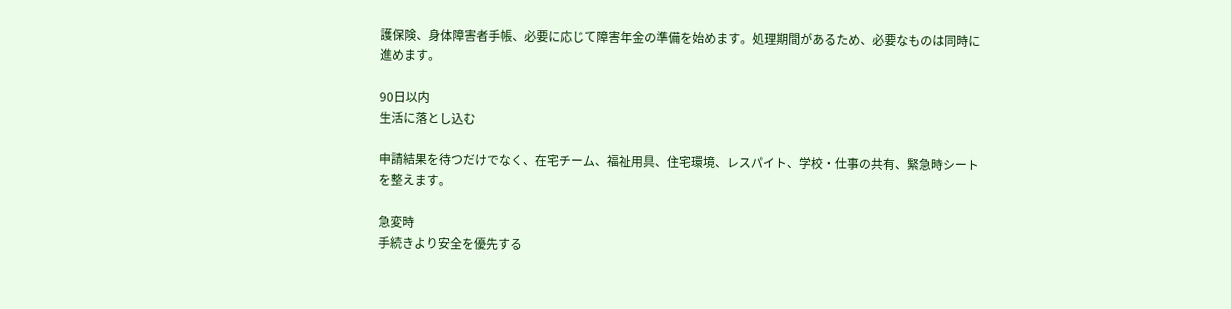護保険、身体障害者手帳、必要に応じて障害年金の準備を始めます。処理期間があるため、必要なものは同時に進めます。

90日以内
生活に落とし込む

申請結果を待つだけでなく、在宅チーム、福祉用具、住宅環境、レスパイト、学校・仕事の共有、緊急時シートを整えます。

急変時
手続きより安全を優先する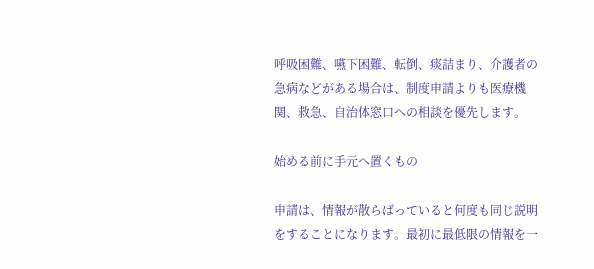呼吸困難、嚥下困難、転倒、痰詰まり、介護者の急病などがある場合は、制度申請よりも医療機関、救急、自治体窓口への相談を優先します。

始める前に手元へ置くもの

申請は、情報が散らばっていると何度も同じ説明をすることになります。最初に最低限の情報を一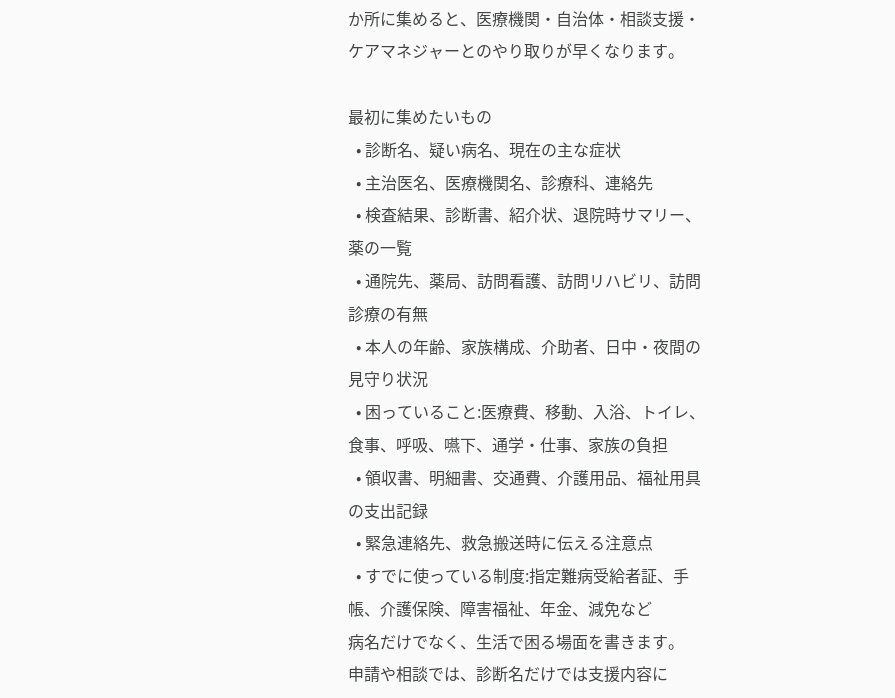か所に集めると、医療機関・自治体・相談支援・ケアマネジャーとのやり取りが早くなります。

最初に集めたいもの
  • 診断名、疑い病名、現在の主な症状
  • 主治医名、医療機関名、診療科、連絡先
  • 検査結果、診断書、紹介状、退院時サマリー、薬の一覧
  • 通院先、薬局、訪問看護、訪問リハビリ、訪問診療の有無
  • 本人の年齢、家族構成、介助者、日中・夜間の見守り状況
  • 困っていること:医療費、移動、入浴、トイレ、食事、呼吸、嚥下、通学・仕事、家族の負担
  • 領収書、明細書、交通費、介護用品、福祉用具の支出記録
  • 緊急連絡先、救急搬送時に伝える注意点
  • すでに使っている制度:指定難病受給者証、手帳、介護保険、障害福祉、年金、減免など
病名だけでなく、生活で困る場面を書きます。
申請や相談では、診断名だけでは支援内容に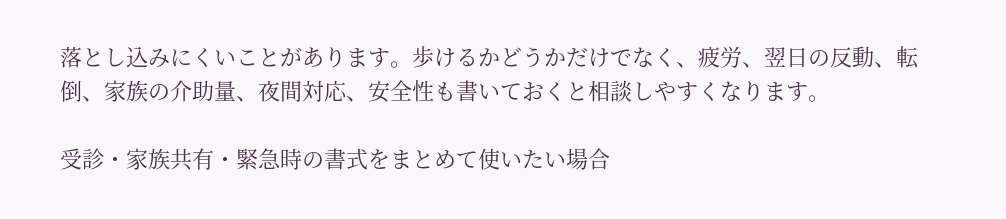落とし込みにくいことがあります。歩けるかどうかだけでなく、疲労、翌日の反動、転倒、家族の介助量、夜間対応、安全性も書いておくと相談しやすくなります。

受診・家族共有・緊急時の書式をまとめて使いたい場合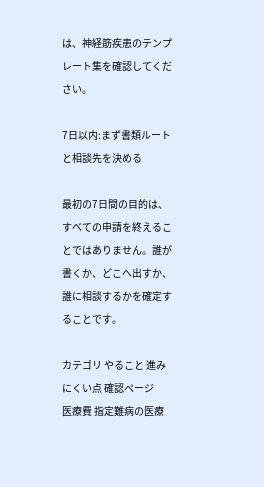は、神経筋疾患のテンプレート集を確認してください。

7日以内:まず書類ルートと相談先を決める

最初の7日間の目的は、すべての申請を終えることではありません。誰が書くか、どこへ出すか、誰に相談するかを確定することです。

カテゴリ やること 進みにくい点 確認ページ
医療費 指定難病の医療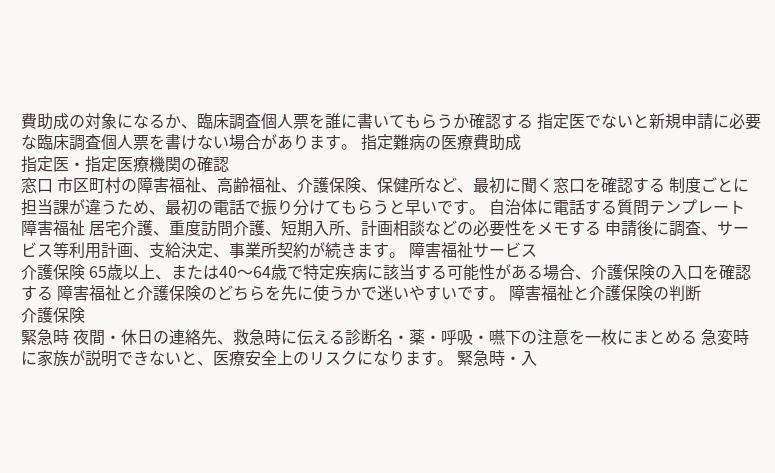費助成の対象になるか、臨床調査個人票を誰に書いてもらうか確認する 指定医でないと新規申請に必要な臨床調査個人票を書けない場合があります。 指定難病の医療費助成
指定医・指定医療機関の確認
窓口 市区町村の障害福祉、高齢福祉、介護保険、保健所など、最初に聞く窓口を確認する 制度ごとに担当課が違うため、最初の電話で振り分けてもらうと早いです。 自治体に電話する質問テンプレート
障害福祉 居宅介護、重度訪問介護、短期入所、計画相談などの必要性をメモする 申請後に調査、サービス等利用計画、支給決定、事業所契約が続きます。 障害福祉サービス
介護保険 65歳以上、または40〜64歳で特定疾病に該当する可能性がある場合、介護保険の入口を確認する 障害福祉と介護保険のどちらを先に使うかで迷いやすいです。 障害福祉と介護保険の判断
介護保険
緊急時 夜間・休日の連絡先、救急時に伝える診断名・薬・呼吸・嚥下の注意を一枚にまとめる 急変時に家族が説明できないと、医療安全上のリスクになります。 緊急時・入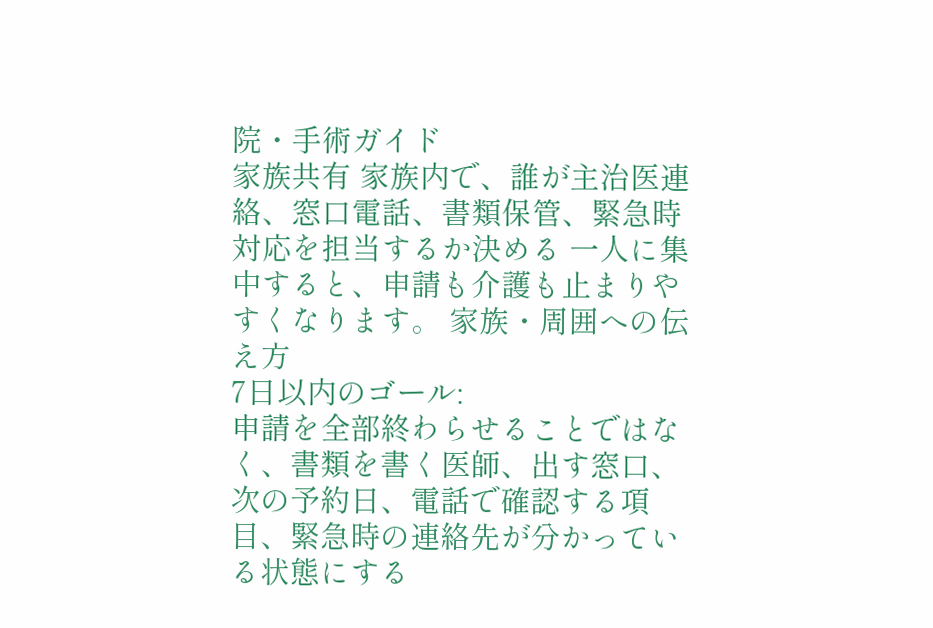院・手術ガイド
家族共有 家族内で、誰が主治医連絡、窓口電話、書類保管、緊急時対応を担当するか決める 一人に集中すると、申請も介護も止まりやすくなります。 家族・周囲への伝え方
7日以内のゴール:
申請を全部終わらせることではなく、書類を書く医師、出す窓口、次の予約日、電話で確認する項目、緊急時の連絡先が分かっている状態にする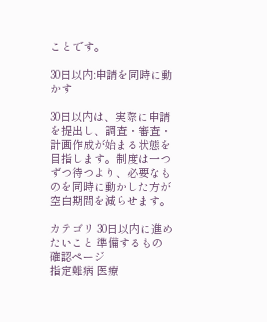ことです。

30日以内:申請を同時に動かす

30日以内は、実際に申請を提出し、調査・審査・計画作成が始まる状態を目指します。制度は一つずつ待つより、必要なものを同時に動かした方が空白期間を減らせます。

カテゴリ 30日以内に進めたいこと 準備するもの 確認ページ
指定難病 医療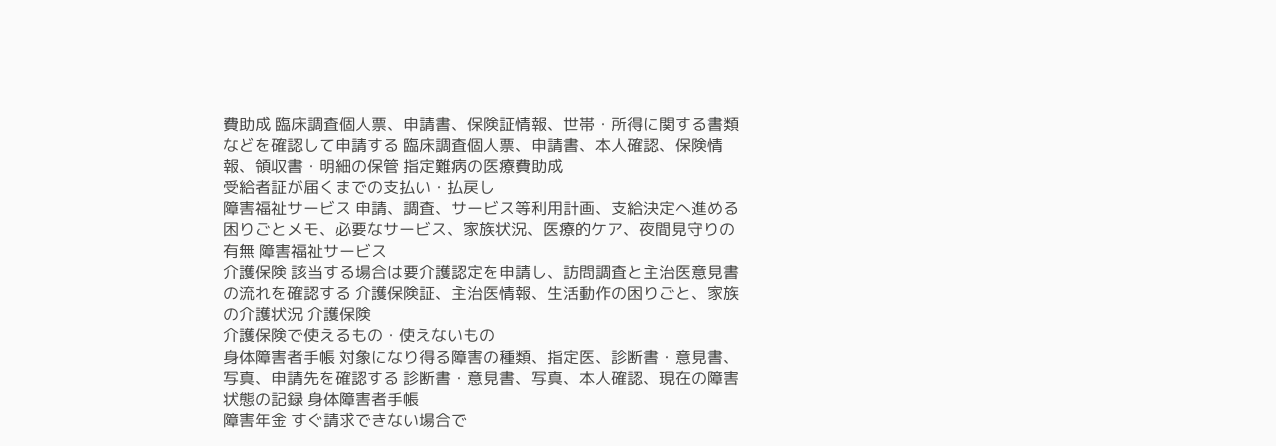費助成 臨床調査個人票、申請書、保険証情報、世帯・所得に関する書類などを確認して申請する 臨床調査個人票、申請書、本人確認、保険情報、領収書・明細の保管 指定難病の医療費助成
受給者証が届くまでの支払い・払戻し
障害福祉サービス 申請、調査、サービス等利用計画、支給決定へ進める 困りごとメモ、必要なサービス、家族状況、医療的ケア、夜間見守りの有無 障害福祉サービス
介護保険 該当する場合は要介護認定を申請し、訪問調査と主治医意見書の流れを確認する 介護保険証、主治医情報、生活動作の困りごと、家族の介護状況 介護保険
介護保険で使えるもの・使えないもの
身体障害者手帳 対象になり得る障害の種類、指定医、診断書・意見書、写真、申請先を確認する 診断書・意見書、写真、本人確認、現在の障害状態の記録 身体障害者手帳
障害年金 すぐ請求できない場合で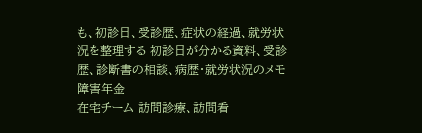も、初診日、受診歴、症状の経過、就労状況を整理する 初診日が分かる資料、受診歴、診断書の相談、病歴・就労状況のメモ 障害年金
在宅チーム 訪問診療、訪問看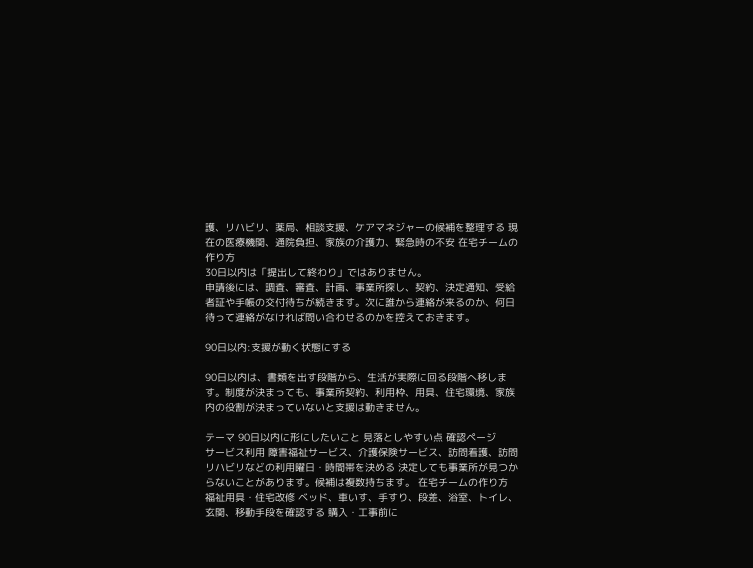護、リハビリ、薬局、相談支援、ケアマネジャーの候補を整理する 現在の医療機関、通院負担、家族の介護力、緊急時の不安 在宅チームの作り方
30日以内は「提出して終わり」ではありません。
申請後には、調査、審査、計画、事業所探し、契約、決定通知、受給者証や手帳の交付待ちが続きます。次に誰から連絡が来るのか、何日待って連絡がなければ問い合わせるのかを控えておきます。

90日以内:支援が動く状態にする

90日以内は、書類を出す段階から、生活が実際に回る段階へ移します。制度が決まっても、事業所契約、利用枠、用具、住宅環境、家族内の役割が決まっていないと支援は動きません。

テーマ 90日以内に形にしたいこと 見落としやすい点 確認ページ
サービス利用 障害福祉サービス、介護保険サービス、訪問看護、訪問リハビリなどの利用曜日・時間帯を決める 決定しても事業所が見つからないことがあります。候補は複数持ちます。 在宅チームの作り方
福祉用具・住宅改修 ベッド、車いす、手すり、段差、浴室、トイレ、玄関、移動手段を確認する 購入・工事前に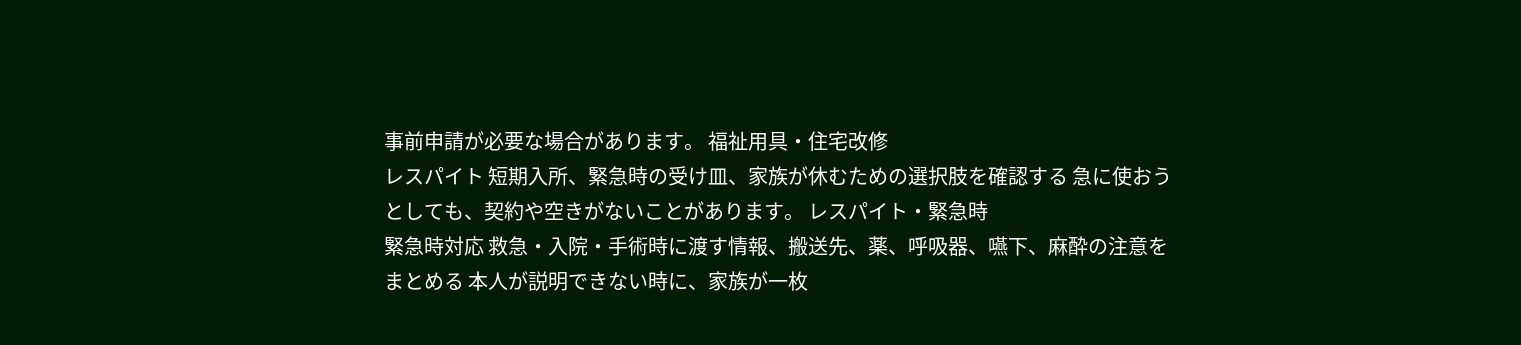事前申請が必要な場合があります。 福祉用具・住宅改修
レスパイト 短期入所、緊急時の受け皿、家族が休むための選択肢を確認する 急に使おうとしても、契約や空きがないことがあります。 レスパイト・緊急時
緊急時対応 救急・入院・手術時に渡す情報、搬送先、薬、呼吸器、嚥下、麻酔の注意をまとめる 本人が説明できない時に、家族が一枚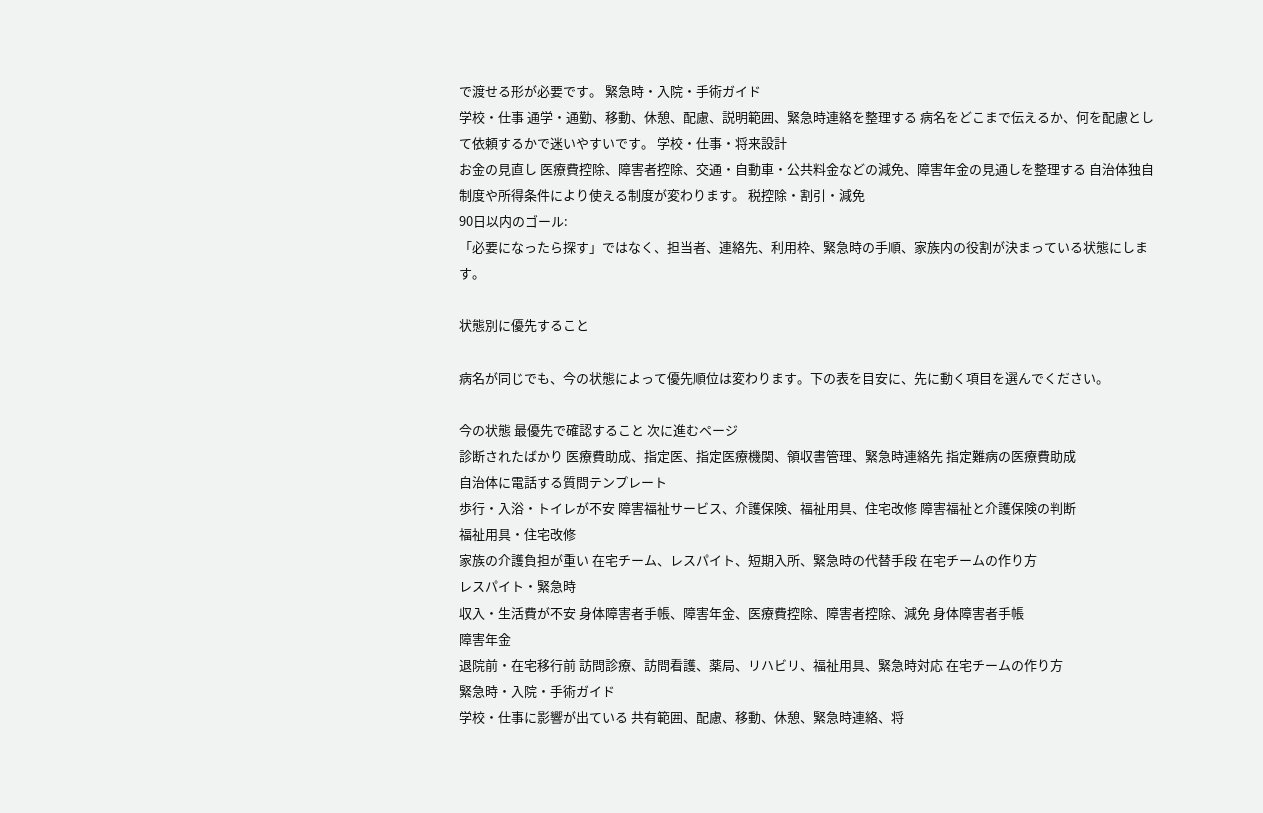で渡せる形が必要です。 緊急時・入院・手術ガイド
学校・仕事 通学・通勤、移動、休憩、配慮、説明範囲、緊急時連絡を整理する 病名をどこまで伝えるか、何を配慮として依頼するかで迷いやすいです。 学校・仕事・将来設計
お金の見直し 医療費控除、障害者控除、交通・自動車・公共料金などの減免、障害年金の見通しを整理する 自治体独自制度や所得条件により使える制度が変わります。 税控除・割引・減免
90日以内のゴール:
「必要になったら探す」ではなく、担当者、連絡先、利用枠、緊急時の手順、家族内の役割が決まっている状態にします。

状態別に優先すること

病名が同じでも、今の状態によって優先順位は変わります。下の表を目安に、先に動く項目を選んでください。

今の状態 最優先で確認すること 次に進むページ
診断されたばかり 医療費助成、指定医、指定医療機関、領収書管理、緊急時連絡先 指定難病の医療費助成
自治体に電話する質問テンプレート
歩行・入浴・トイレが不安 障害福祉サービス、介護保険、福祉用具、住宅改修 障害福祉と介護保険の判断
福祉用具・住宅改修
家族の介護負担が重い 在宅チーム、レスパイト、短期入所、緊急時の代替手段 在宅チームの作り方
レスパイト・緊急時
収入・生活費が不安 身体障害者手帳、障害年金、医療費控除、障害者控除、減免 身体障害者手帳
障害年金
退院前・在宅移行前 訪問診療、訪問看護、薬局、リハビリ、福祉用具、緊急時対応 在宅チームの作り方
緊急時・入院・手術ガイド
学校・仕事に影響が出ている 共有範囲、配慮、移動、休憩、緊急時連絡、将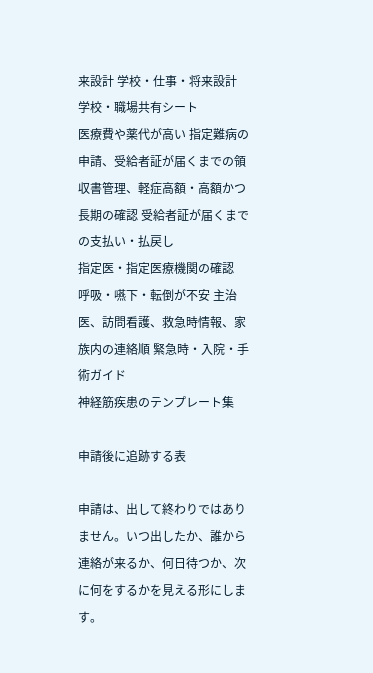来設計 学校・仕事・将来設計
学校・職場共有シート
医療費や薬代が高い 指定難病の申請、受給者証が届くまでの領収書管理、軽症高額・高額かつ長期の確認 受給者証が届くまでの支払い・払戻し
指定医・指定医療機関の確認
呼吸・嚥下・転倒が不安 主治医、訪問看護、救急時情報、家族内の連絡順 緊急時・入院・手術ガイド
神経筋疾患のテンプレート集

申請後に追跡する表

申請は、出して終わりではありません。いつ出したか、誰から連絡が来るか、何日待つか、次に何をするかを見える形にします。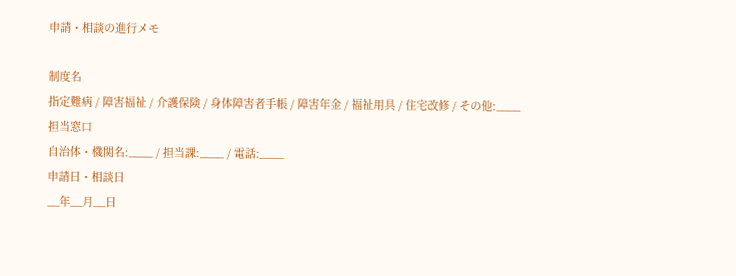申請・相談の進行メモ

制度名
指定難病 / 障害福祉 / 介護保険 / 身体障害者手帳 / 障害年金 / 福祉用具 / 住宅改修 / その他:____
担当窓口
自治体・機関名:____ / 担当課:____ / 電話:____
申請日・相談日
__年__月__日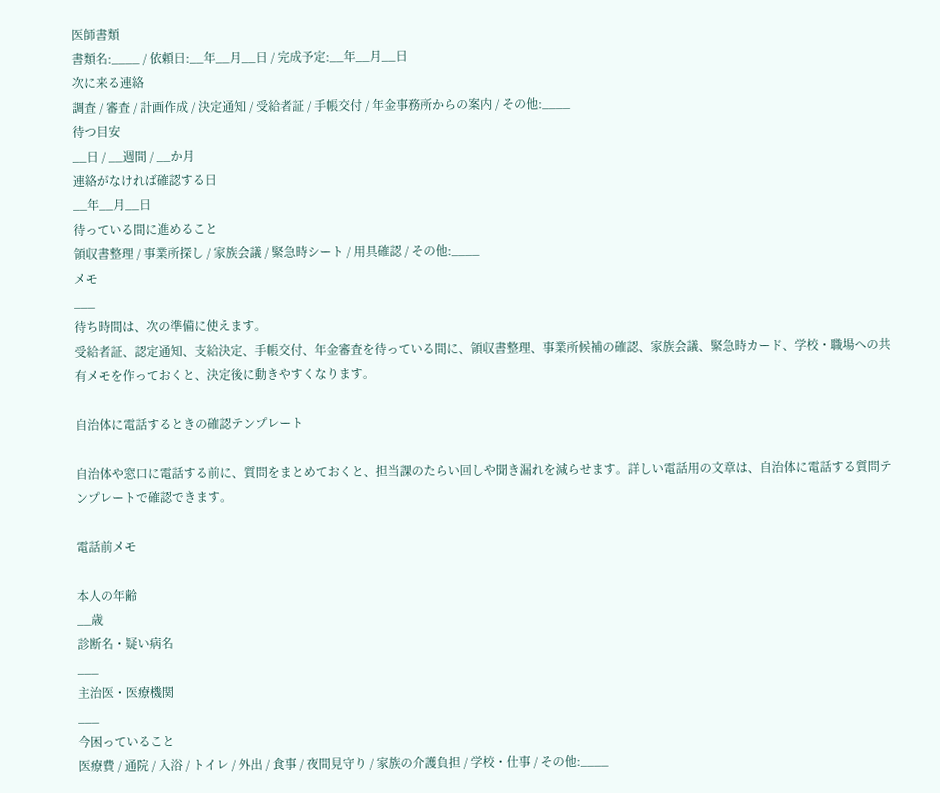医師書類
書類名:____ / 依頼日:__年__月__日 / 完成予定:__年__月__日
次に来る連絡
調査 / 審査 / 計画作成 / 決定通知 / 受給者証 / 手帳交付 / 年金事務所からの案内 / その他:____
待つ目安
__日 / __週間 / __か月
連絡がなければ確認する日
__年__月__日
待っている間に進めること
領収書整理 / 事業所探し / 家族会議 / 緊急時シート / 用具確認 / その他:____
メモ
___
待ち時間は、次の準備に使えます。
受給者証、認定通知、支給決定、手帳交付、年金審査を待っている間に、領収書整理、事業所候補の確認、家族会議、緊急時カード、学校・職場への共有メモを作っておくと、決定後に動きやすくなります。

自治体に電話するときの確認テンプレート

自治体や窓口に電話する前に、質問をまとめておくと、担当課のたらい回しや聞き漏れを減らせます。詳しい電話用の文章は、自治体に電話する質問テンプレートで確認できます。

電話前メモ

本人の年齢
__歳
診断名・疑い病名
___
主治医・医療機関
___
今困っていること
医療費 / 通院 / 入浴 / トイレ / 外出 / 食事 / 夜間見守り / 家族の介護負担 / 学校・仕事 / その他:____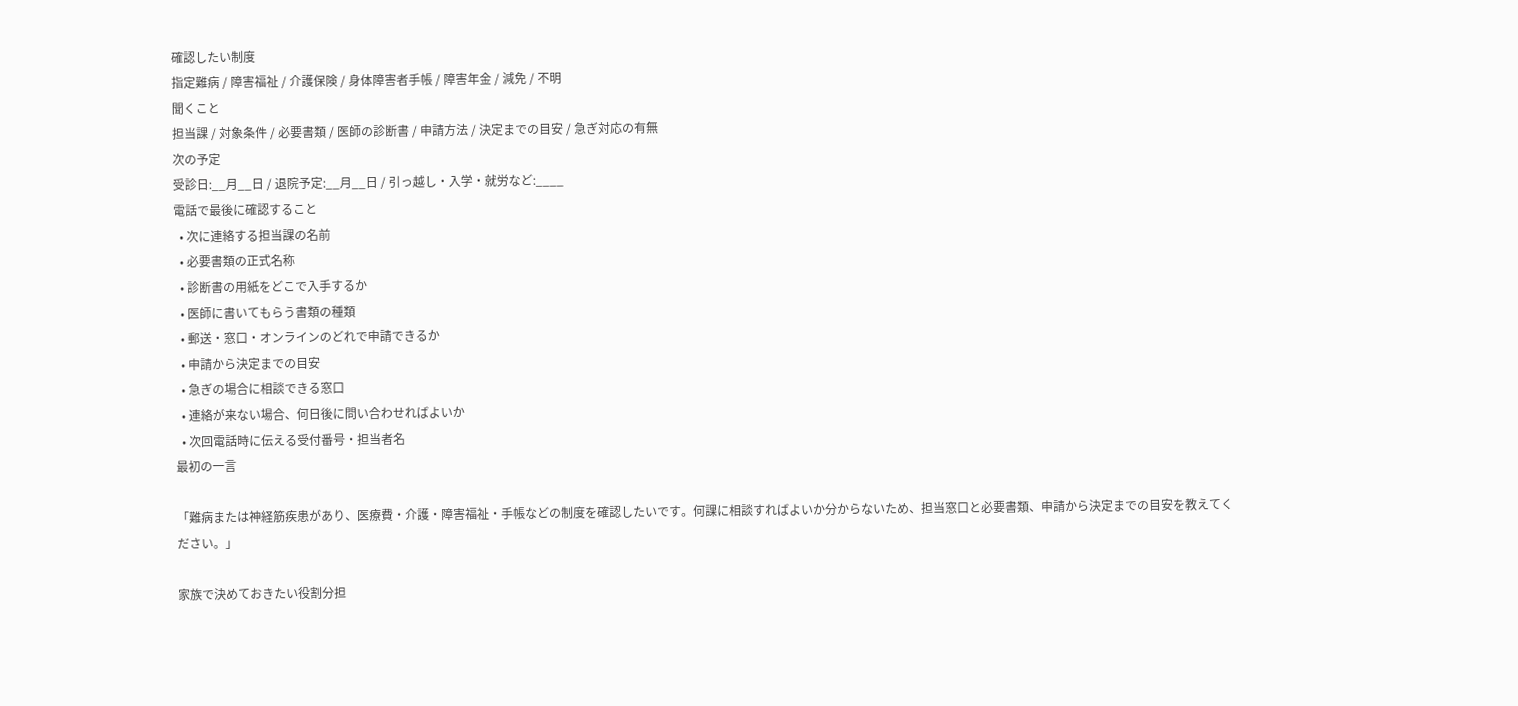確認したい制度
指定難病 / 障害福祉 / 介護保険 / 身体障害者手帳 / 障害年金 / 減免 / 不明
聞くこと
担当課 / 対象条件 / 必要書類 / 医師の診断書 / 申請方法 / 決定までの目安 / 急ぎ対応の有無
次の予定
受診日:__月__日 / 退院予定:__月__日 / 引っ越し・入学・就労など:____
電話で最後に確認すること
  • 次に連絡する担当課の名前
  • 必要書類の正式名称
  • 診断書の用紙をどこで入手するか
  • 医師に書いてもらう書類の種類
  • 郵送・窓口・オンラインのどれで申請できるか
  • 申請から決定までの目安
  • 急ぎの場合に相談できる窓口
  • 連絡が来ない場合、何日後に問い合わせればよいか
  • 次回電話時に伝える受付番号・担当者名
最初の一言

「難病または神経筋疾患があり、医療費・介護・障害福祉・手帳などの制度を確認したいです。何課に相談すればよいか分からないため、担当窓口と必要書類、申請から決定までの目安を教えてください。」

家族で決めておきたい役割分担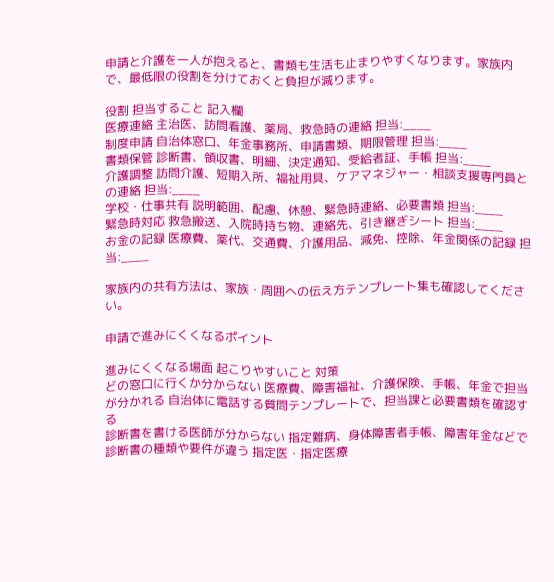申請と介護を一人が抱えると、書類も生活も止まりやすくなります。家族内で、最低限の役割を分けておくと負担が減ります。

役割 担当すること 記入欄
医療連絡 主治医、訪問看護、薬局、救急時の連絡 担当:____
制度申請 自治体窓口、年金事務所、申請書類、期限管理 担当:____
書類保管 診断書、領収書、明細、決定通知、受給者証、手帳 担当:____
介護調整 訪問介護、短期入所、福祉用具、ケアマネジャー・相談支援専門員との連絡 担当:____
学校・仕事共有 説明範囲、配慮、休憩、緊急時連絡、必要書類 担当:____
緊急時対応 救急搬送、入院時持ち物、連絡先、引き継ぎシート 担当:____
お金の記録 医療費、薬代、交通費、介護用品、減免、控除、年金関係の記録 担当:____

家族内の共有方法は、家族・周囲への伝え方テンプレート集も確認してください。

申請で進みにくくなるポイント

進みにくくなる場面 起こりやすいこと 対策
どの窓口に行くか分からない 医療費、障害福祉、介護保険、手帳、年金で担当が分かれる 自治体に電話する質問テンプレートで、担当課と必要書類を確認する
診断書を書ける医師が分からない 指定難病、身体障害者手帳、障害年金などで診断書の種類や要件が違う 指定医・指定医療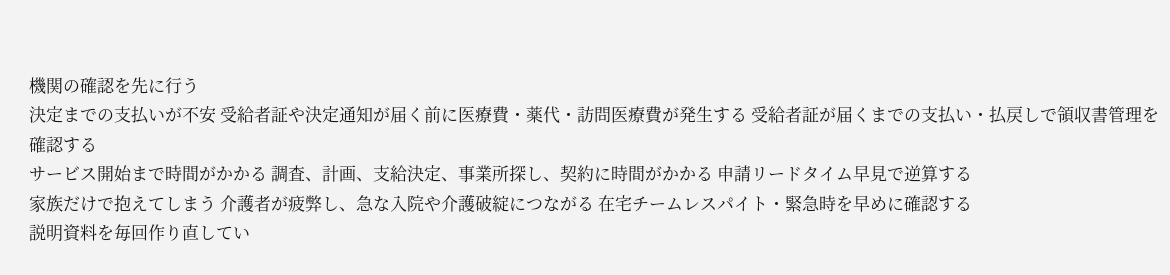機関の確認を先に行う
決定までの支払いが不安 受給者証や決定通知が届く前に医療費・薬代・訪問医療費が発生する 受給者証が届くまでの支払い・払戻しで領収書管理を確認する
サービス開始まで時間がかかる 調査、計画、支給決定、事業所探し、契約に時間がかかる 申請リードタイム早見で逆算する
家族だけで抱えてしまう 介護者が疲弊し、急な入院や介護破綻につながる 在宅チームレスパイト・緊急時を早めに確認する
説明資料を毎回作り直してい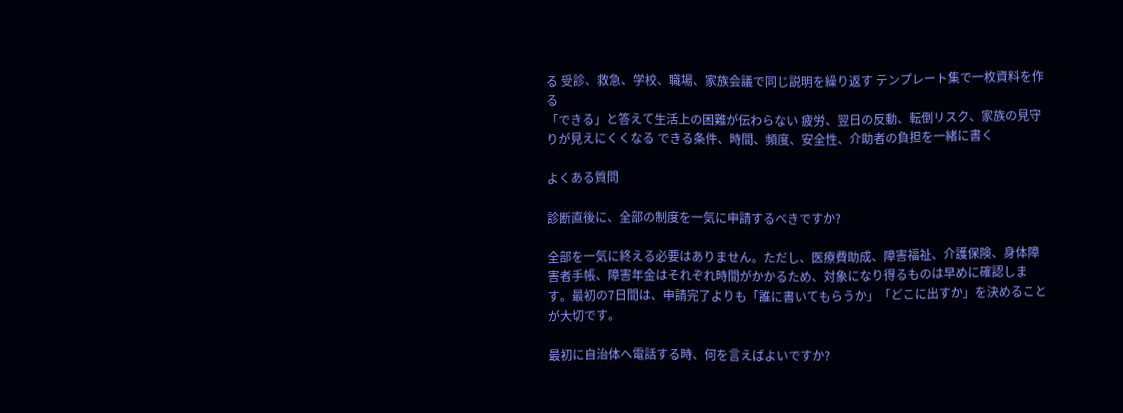る 受診、救急、学校、職場、家族会議で同じ説明を繰り返す テンプレート集で一枚資料を作る
「できる」と答えて生活上の困難が伝わらない 疲労、翌日の反動、転倒リスク、家族の見守りが見えにくくなる できる条件、時間、頻度、安全性、介助者の負担を一緒に書く

よくある質問

診断直後に、全部の制度を一気に申請するべきですか?

全部を一気に終える必要はありません。ただし、医療費助成、障害福祉、介護保険、身体障害者手帳、障害年金はそれぞれ時間がかかるため、対象になり得るものは早めに確認します。最初の7日間は、申請完了よりも「誰に書いてもらうか」「どこに出すか」を決めることが大切です。

最初に自治体へ電話する時、何を言えばよいですか?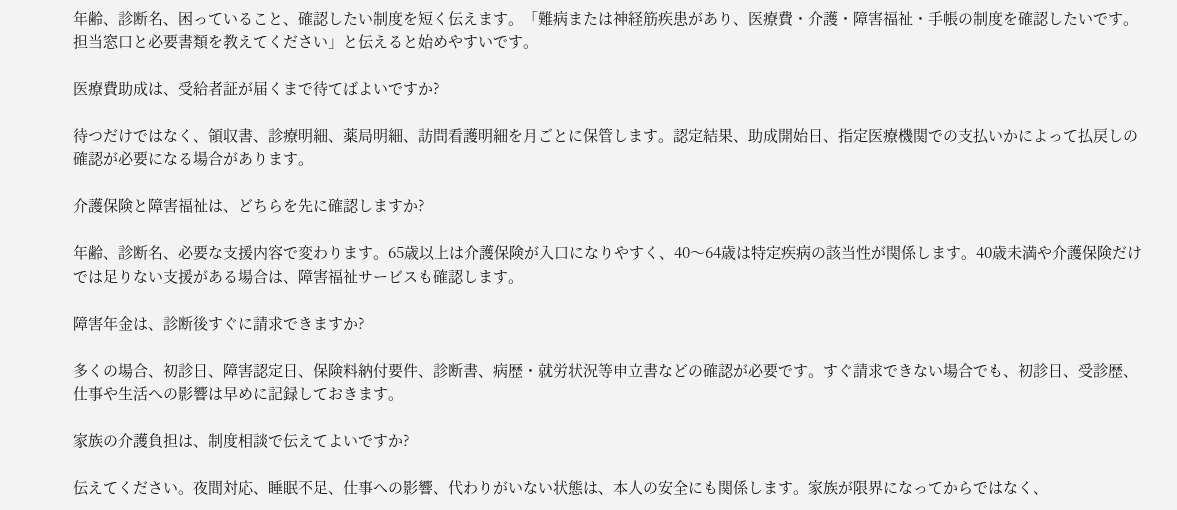年齢、診断名、困っていること、確認したい制度を短く伝えます。「難病または神経筋疾患があり、医療費・介護・障害福祉・手帳の制度を確認したいです。担当窓口と必要書類を教えてください」と伝えると始めやすいです。

医療費助成は、受給者証が届くまで待てばよいですか?

待つだけではなく、領収書、診療明細、薬局明細、訪問看護明細を月ごとに保管します。認定結果、助成開始日、指定医療機関での支払いかによって払戻しの確認が必要になる場合があります。

介護保険と障害福祉は、どちらを先に確認しますか?

年齢、診断名、必要な支援内容で変わります。65歳以上は介護保険が入口になりやすく、40〜64歳は特定疾病の該当性が関係します。40歳未満や介護保険だけでは足りない支援がある場合は、障害福祉サービスも確認します。

障害年金は、診断後すぐに請求できますか?

多くの場合、初診日、障害認定日、保険料納付要件、診断書、病歴・就労状況等申立書などの確認が必要です。すぐ請求できない場合でも、初診日、受診歴、仕事や生活への影響は早めに記録しておきます。

家族の介護負担は、制度相談で伝えてよいですか?

伝えてください。夜間対応、睡眠不足、仕事への影響、代わりがいない状態は、本人の安全にも関係します。家族が限界になってからではなく、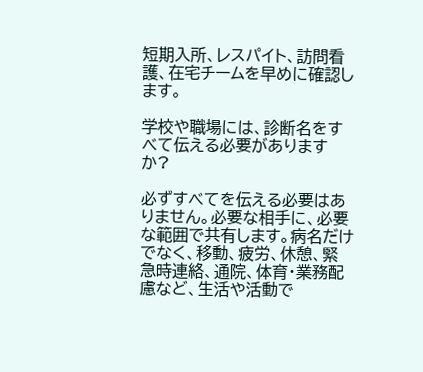短期入所、レスパイト、訪問看護、在宅チームを早めに確認します。

学校や職場には、診断名をすべて伝える必要がありますか?

必ずすべてを伝える必要はありません。必要な相手に、必要な範囲で共有します。病名だけでなく、移動、疲労、休憩、緊急時連絡、通院、体育・業務配慮など、生活や活動で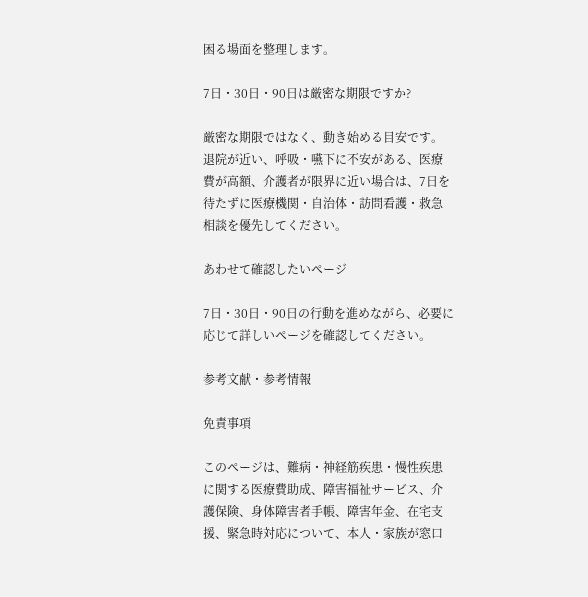困る場面を整理します。

7日・30日・90日は厳密な期限ですか?

厳密な期限ではなく、動き始める目安です。退院が近い、呼吸・嚥下に不安がある、医療費が高額、介護者が限界に近い場合は、7日を待たずに医療機関・自治体・訪問看護・救急相談を優先してください。

あわせて確認したいページ

7日・30日・90日の行動を進めながら、必要に応じて詳しいページを確認してください。

参考文献・参考情報

免責事項

このページは、難病・神経筋疾患・慢性疾患に関する医療費助成、障害福祉サービス、介護保険、身体障害者手帳、障害年金、在宅支援、緊急時対応について、本人・家族が窓口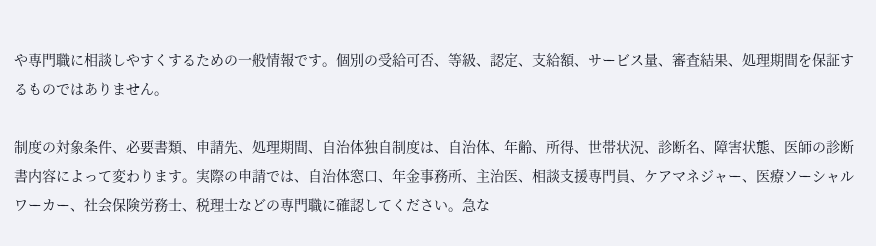や専門職に相談しやすくするための一般情報です。個別の受給可否、等級、認定、支給額、サービス量、審査結果、処理期間を保証するものではありません。

制度の対象条件、必要書類、申請先、処理期間、自治体独自制度は、自治体、年齢、所得、世帯状況、診断名、障害状態、医師の診断書内容によって変わります。実際の申請では、自治体窓口、年金事務所、主治医、相談支援専門員、ケアマネジャー、医療ソーシャルワーカー、社会保険労務士、税理士などの専門職に確認してください。急な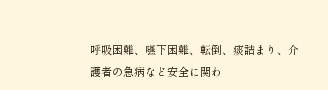呼吸困難、嚥下困難、転倒、痰詰まり、介護者の急病など安全に関わ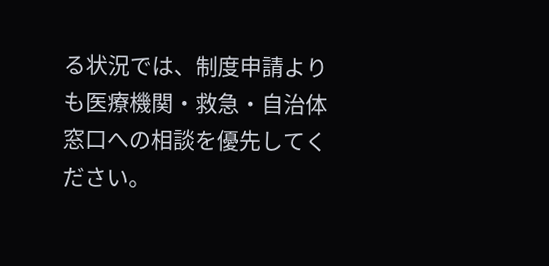る状況では、制度申請よりも医療機関・救急・自治体窓口への相談を優先してください。